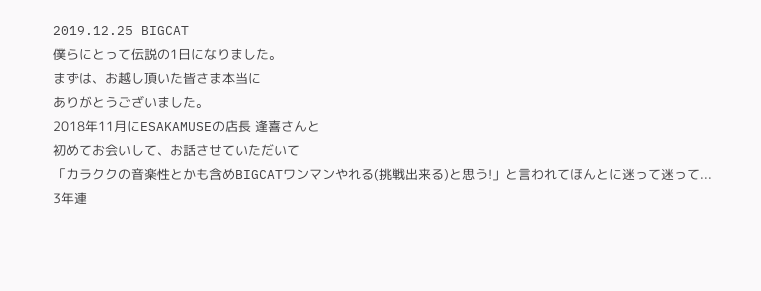2019.12.25 BIGCAT
僕らにとって伝説の1日になりました。
まずは、お越し頂いた皆さま本当に
ありがとうございました。
2018年11月にESAKAMUSEの店長 逢喜さんと
初めてお会いして、お話させていただいて
「カラククの音楽性とかも含めBIGCATワンマンやれる(挑戦出来る)と思う!」と言われてほんとに迷って迷って...
3年連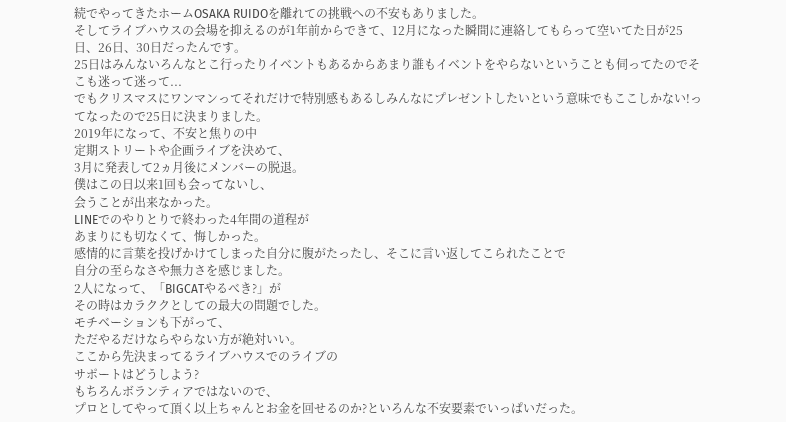続でやってきたホームOSAKA RUIDOを離れての挑戦への不安もありました。
そしてライブハウスの会場を抑えるのが1年前からできて、12月になった瞬間に連絡してもらって空いてた日が25日、26日、30日だったんです。
25日はみんないろんなとこ行ったりイベントもあるからあまり誰もイベントをやらないということも伺ってたのでそこも迷って迷って...
でもクリスマスにワンマンってそれだけで特別感もあるしみんなにプレゼントしたいという意味でもここしかない!ってなったので25日に決まりました。
2019年になって、不安と焦りの中
定期ストリートや企画ライブを決めて、
3月に発表して2ヵ月後にメンバーの脱退。
僕はこの日以来1回も会ってないし、
会うことが出来なかった。
LINEでのやりとりで終わった4年間の道程が
あまりにも切なくて、悔しかった。
感情的に言葉を投げかけてしまった自分に腹がたったし、そこに言い返してこられたことで
自分の至らなさや無力さを感じました。
2人になって、「BIGCATやるべき?」が
その時はカラククとしての最大の問題でした。
モチベーションも下がって、
ただやるだけならやらない方が絶対いい。
ここから先決まってるライブハウスでのライブの
サポートはどうしよう?
もちろんボランティアではないので、
プロとしてやって頂く以上ちゃんとお金を回せるのか?といろんな不安要素でいっぱいだった。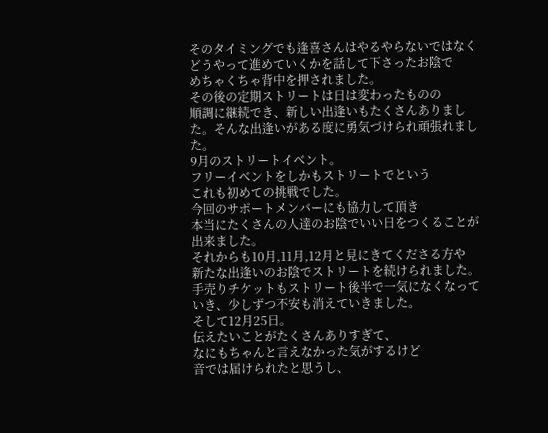そのタイミングでも逢喜さんはやるやらないではなく
どうやって進めていくかを話して下さったお陰で
めちゃくちゃ背中を押されました。
その後の定期ストリートは日は変わったものの
順調に継続でき、新しい出逢いもたくさんありました。そんな出逢いがある度に勇気づけられ頑張れました。
9月のストリートイベント。
フリーイベントをしかもストリートでという
これも初めての挑戦でした。
今回のサポートメンバーにも協力して頂き
本当にたくさんの人達のお陰でいい日をつくることが出来ました。
それからも10月,11月,12月と見にきてくださる方や
新たな出逢いのお陰でストリートを続けられました。
手売りチケットもストリート後半で一気になくなっていき、少しずつ不安も消えていきました。
そして12月25日。
伝えたいことがたくさんありすぎて、
なにもちゃんと言えなかった気がするけど
音では届けられたと思うし、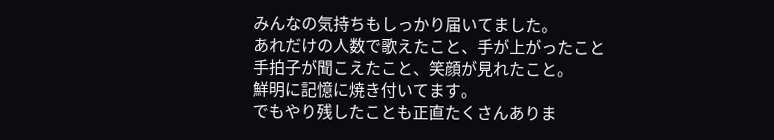みんなの気持ちもしっかり届いてました。
あれだけの人数で歌えたこと、手が上がったこと
手拍子が聞こえたこと、笑顔が見れたこと。
鮮明に記憶に焼き付いてます。
でもやり残したことも正直たくさんありま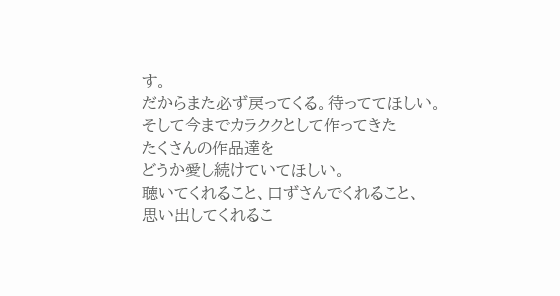す。
だからまた必ず戻ってくる。待っててほしい。
そして今までカラククとして作ってきた
たくさんの作品達を
どうか愛し続けていてほしい。
聴いてくれること、口ずさんでくれること、
思い出してくれるこ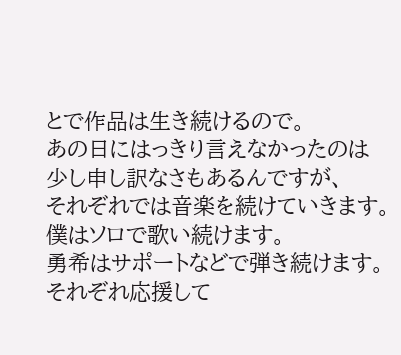とで作品は生き続けるので。
あの日にはっきり言えなかったのは
少し申し訳なさもあるんですが、
それぞれでは音楽を続けていきます。
僕はソロで歌い続けます。
勇希はサポートなどで弾き続けます。
それぞれ応援して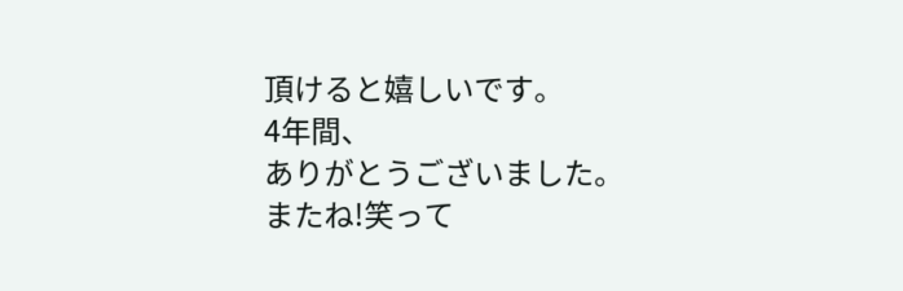頂けると嬉しいです。
4年間、
ありがとうございました。
またね!笑って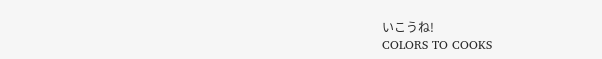いこうね!
COLORS TO COOKS